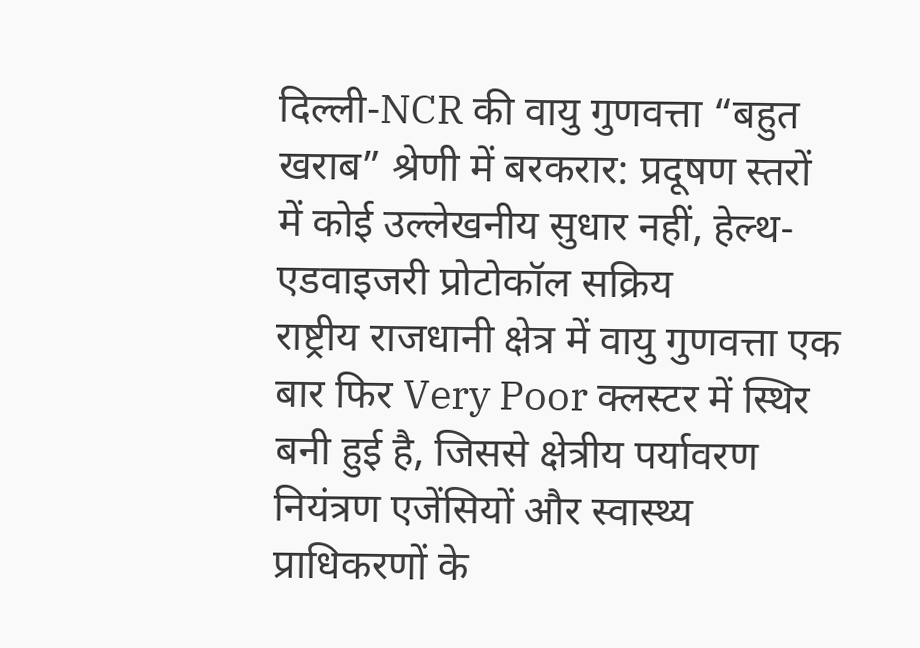दिल्ली-NCR की वायु गुणवत्ता “बहुत खराब” श्रेणी में बरकरार: प्रदूषण स्तरों में कोई उल्लेखनीय सुधार नहीं, हेल्थ-एडवाइजरी प्रोटोकॉल सक्रिय
राष्ट्रीय राजधानी क्षेत्र में वायु गुणवत्ता एक बार फिर Very Poor क्लस्टर में स्थिर बनी हुई है, जिससे क्षेत्रीय पर्यावरण नियंत्रण एजेंसियों और स्वास्थ्य प्राधिकरणों के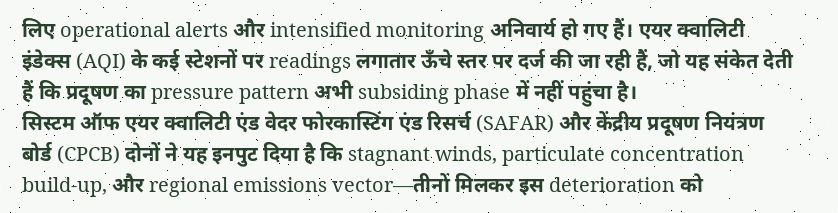लिए operational alerts और intensified monitoring अनिवार्य हो गए हैं। एयर क्वालिटी इंडेक्स (AQI) के कई स्टेशनों पर readings लगातार ऊँचे स्तर पर दर्ज की जा रही हैं, जो यह संकेत देती हैं कि प्रदूषण का pressure pattern अभी subsiding phase में नहीं पहुंचा है।
सिस्टम ऑफ एयर क्वालिटी एंड वेदर फोरकास्टिंग एंड रिसर्च (SAFAR) और केंद्रीय प्रदूषण नियंत्रण बोर्ड (CPCB) दोनों ने यह इनपुट दिया है कि stagnant winds, particulate concentration build-up, और regional emissions vector—तीनों मिलकर इस deterioration को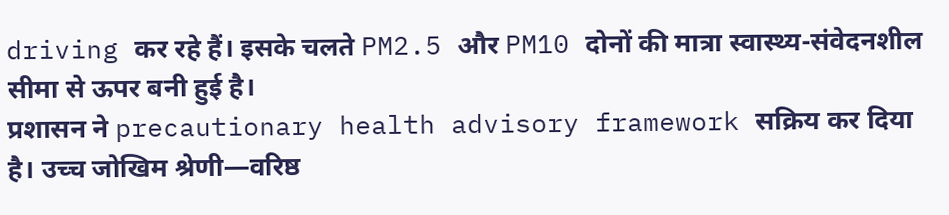driving कर रहे हैं। इसके चलते PM2.5 और PM10 दोनों की मात्रा स्वास्थ्य-संवेदनशील सीमा से ऊपर बनी हुई है।
प्रशासन ने precautionary health advisory framework सक्रिय कर दिया है। उच्च जोखिम श्रेणी—वरिष्ठ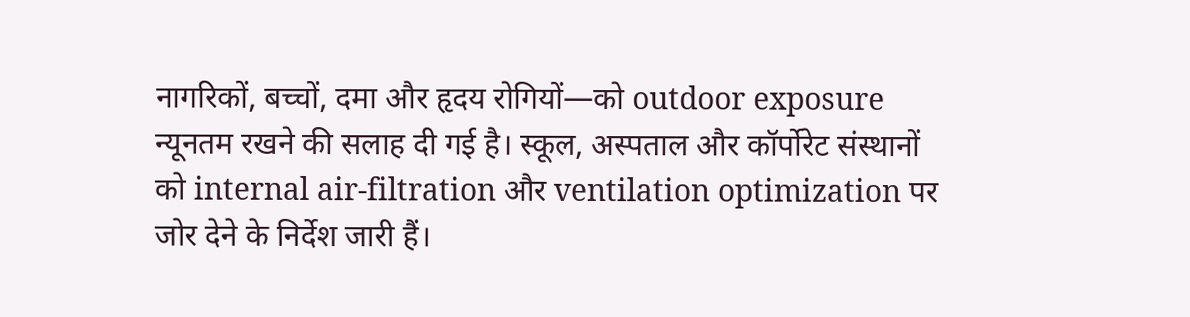नागरिकों, बच्चों, दमा और हृदय रोगियों—को outdoor exposure न्यूनतम रखने की सलाह दी गई है। स्कूल, अस्पताल और कॉर्पोरेट संस्थानों को internal air-filtration और ventilation optimization पर जोर देने के निर्देश जारी हैं।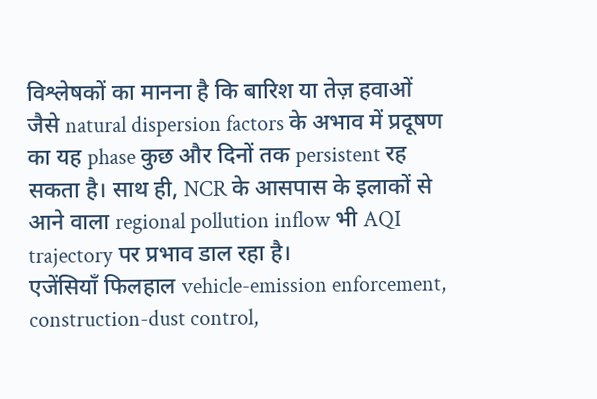विश्लेषकों का मानना है कि बारिश या तेज़ हवाओं जैसे natural dispersion factors के अभाव में प्रदूषण का यह phase कुछ और दिनों तक persistent रह सकता है। साथ ही, NCR के आसपास के इलाकों से आने वाला regional pollution inflow भी AQI trajectory पर प्रभाव डाल रहा है।
एजेंसियाँ फिलहाल vehicle-emission enforcement, construction-dust control,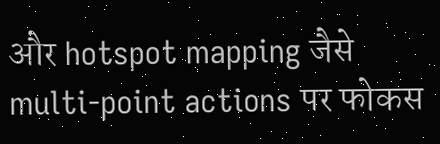और hotspot mapping जैसे multi-point actions पर फोकस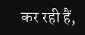कर रही हैं,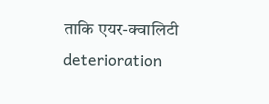ताकि एयर-क्वालिटी deterioration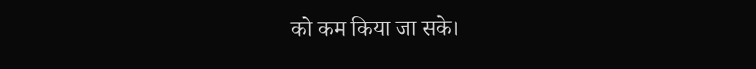को कम किया जा सके।